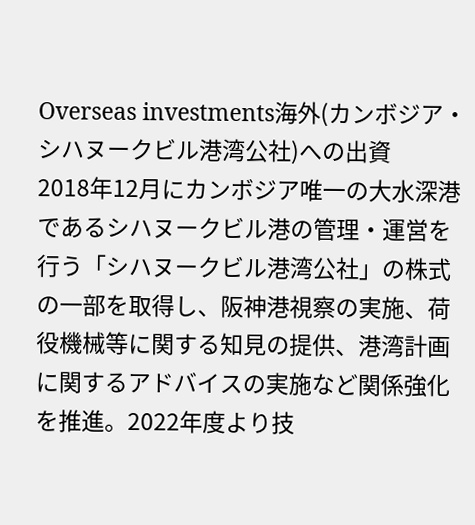Overseas investments海外(カンボジア・シハヌークビル港湾公社)への出資
2018年12月にカンボジア唯一の大水深港であるシハヌークビル港の管理・運営を行う「シハヌークビル港湾公社」の株式の一部を取得し、阪神港視察の実施、荷役機械等に関する知見の提供、港湾計画に関するアドバイスの実施など関係強化を推進。2022年度より技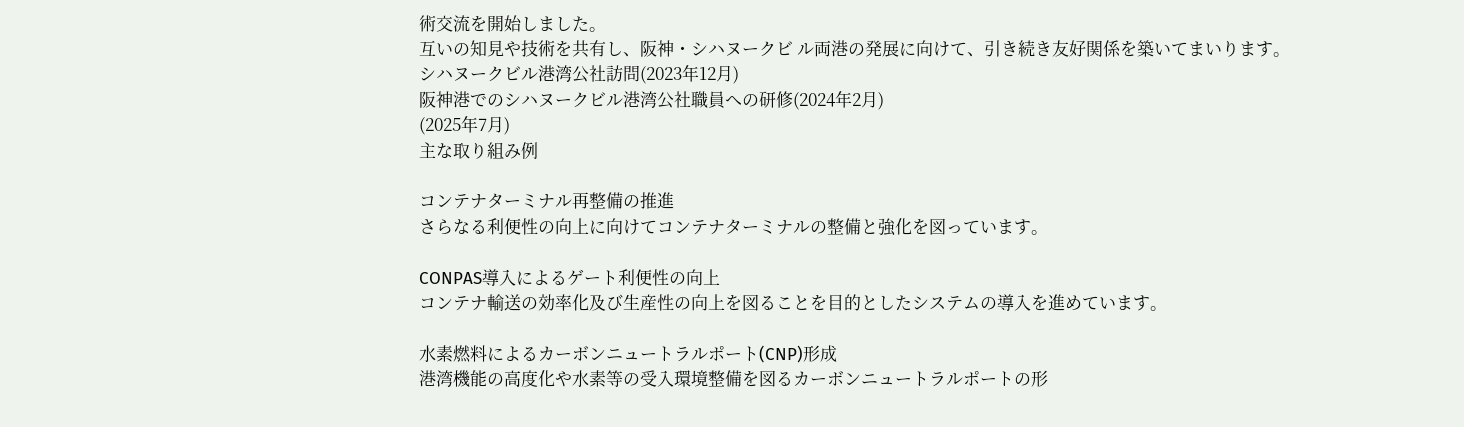術交流を開始しました。
互いの知見や技術を共有し、阪神・シハヌークビ ル両港の発展に向けて、引き続き友好関係を築いてまいります。
シハヌークビル港湾公社訪問(2023年12月)
阪神港でのシハヌークビル港湾公社職員への研修(2024年2月)
(2025年7月)
主な取り組み例

コンテナターミナル再整備の推進
さらなる利便性の向上に向けてコンテナターミナルの整備と強化を図っています。

CONPAS導入によるゲート利便性の向上
コンテナ輸送の効率化及び生産性の向上を図ることを目的としたシステムの導入を進めています。

水素燃料によるカーボンニュートラルポート(CNP)形成
港湾機能の⾼度化や⽔素等の受⼊環境整備を図るカーボンニュートラルポートの形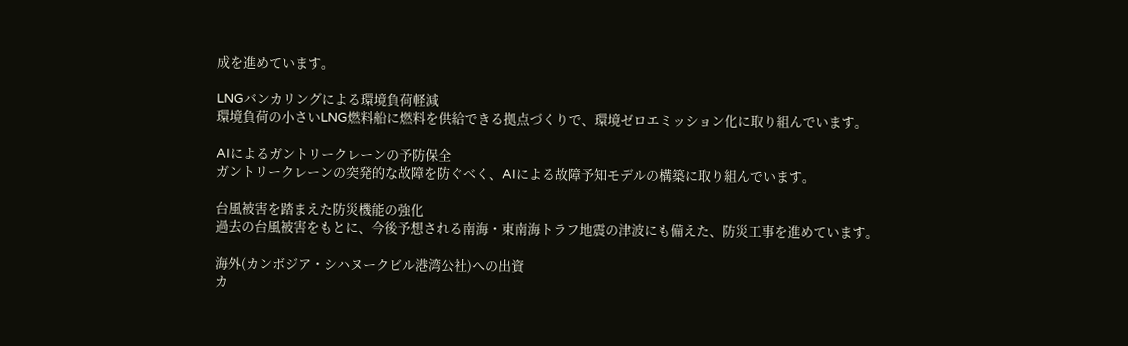成を進めています。

LNGバンカリングによる環境負荷軽減
環境負荷の小さいLNG燃料船に燃料を供給できる拠点づくりで、環境ゼロエミッション化に取り組んでいます。

AIによるガントリークレーンの予防保全
ガントリークレーンの突発的な故障を防ぐべく、AIによる故障予知モデルの構築に取り組んでいます。

台風被害を踏まえた防災機能の強化
過去の台風被害をもとに、今後予想される南海・東南海トラフ地震の津波にも備えた、防災工事を進めています。

海外(カンボジア・シハヌークビル港湾公社)への出資
カ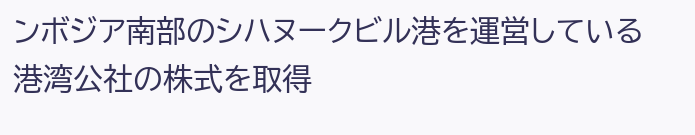ンボジア南部のシハヌークビル港を運営している港湾公社の株式を取得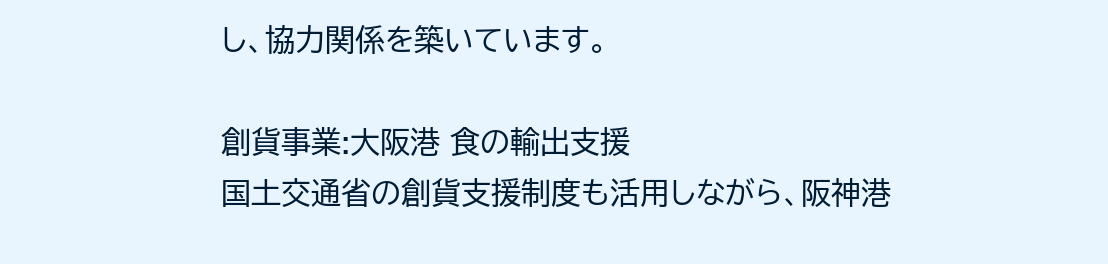し、協力関係を築いています。

創貨事業:大阪港 食の輸出支援
国土交通省の創貨支援制度も活用しながら、阪神港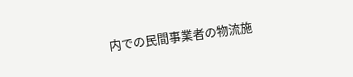内での民間事業者の物流施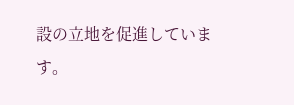設の立地を促進しています。